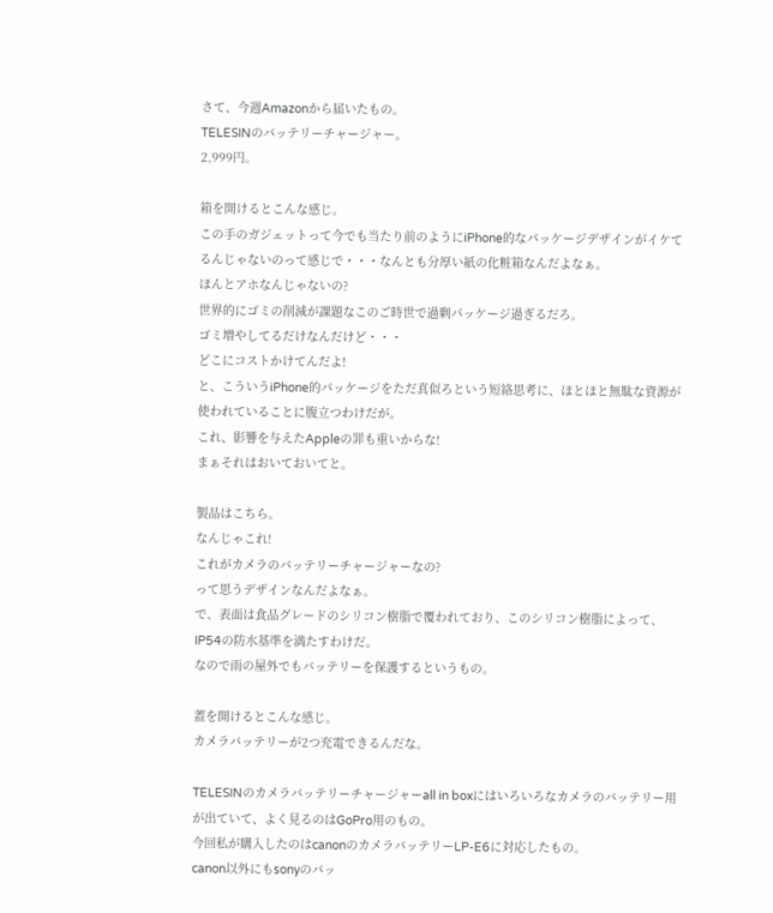さて、今週Amazonから届いたもの。
TELESINのバッテリーチャージャー。
2,999円。

箱を開けるとこんな感じ。
この手のガジェットって今でも当たり前のようにiPhone的なパッケージデザインがイケてるんじゃないのって感じで・・・なんとも分厚い紙の化粧箱なんだよなぁ。
ほんとアホなんじゃないの?
世界的にゴミの削減が課題なこのご時世で過剰パッケージ過ぎるだろ。
ゴミ増やしてるだけなんだけど・・・
どこにコストかけてんだよ!
と、こういうiPhone的パッケージをただ真似ろという短絡思考に、ほとほと無駄な資源が使われていることに腹立つわけだが。
これ、影響を与えたAppleの罪も重いからな!
まぁそれはおいておいてと。

製品はこちら。
なんじゃこれ!
これがカメラのバッテリーチャージャーなの?
って思うデザインなんだよなぁ。
で、表面は食品グレードのシリコン樹脂で覆われており、このシリコン樹脂によって、IP54の防水基準を満たすわけだ。
なので雨の屋外でもバッテリーを保護するというもの。

蓋を開けるとこんな感じ。
カメラバッテリーが2つ充電できるんだな。

TELESINのカメラバッテリーチャージャーall in boxにはいろいろなカメラのバッテリー用が出ていて、よく見るのはGoPro用のもの。
今回私が購入したのはcanonのカメラバッテリーLP-E6に対応したもの。
canon以外にもsonyのバッ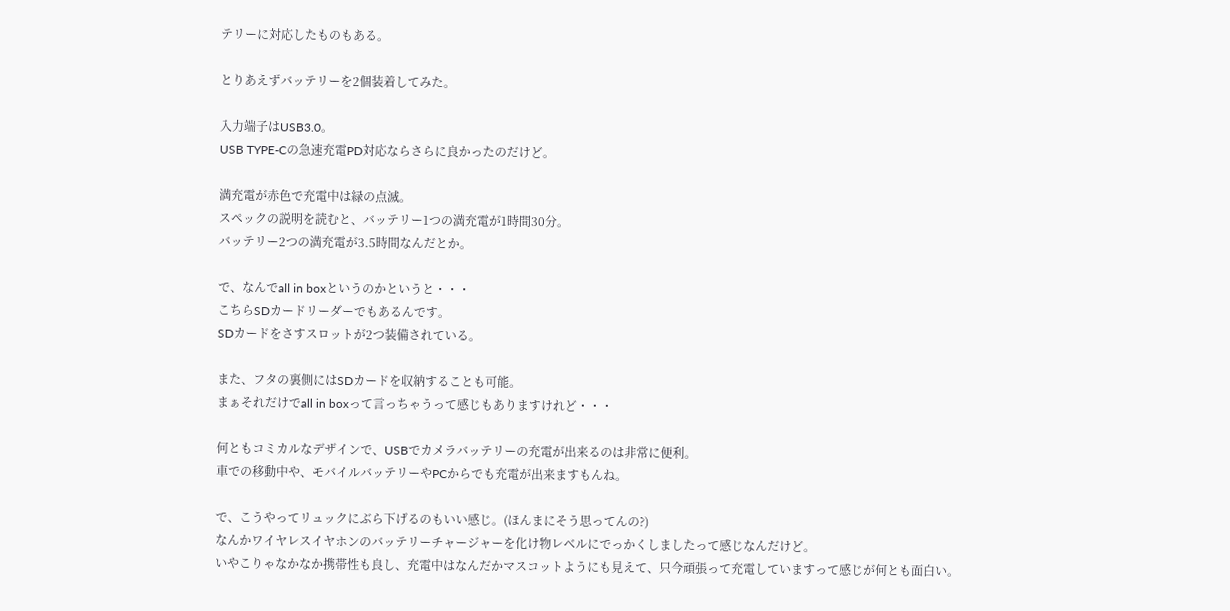テリーに対応したものもある。

とりあえずバッテリーを2個装着してみた。

入力端子はUSB3.0。
USB TYPE-Cの急速充電PD対応ならさらに良かったのだけど。

満充電が赤色で充電中は緑の点滅。
スペックの説明を読むと、バッテリー1つの満充電が1時間30分。
バッテリー2つの満充電が3.5時間なんだとか。

で、なんでall in boxというのかというと・・・
こちらSDカードリーダーでもあるんです。
SDカードをさすスロットが2つ装備されている。

また、フタの裏側にはSDカードを収納することも可能。
まぁそれだけでall in boxって言っちゃうって感じもありますけれど・・・

何ともコミカルなデザインで、USBでカメラバッテリーの充電が出来るのは非常に便利。
車での移動中や、モバイルバッテリーやPCからでも充電が出来ますもんね。

で、こうやってリュックにぶら下げるのもいい感じ。(ほんまにそう思ってんの?)
なんかワイヤレスイヤホンのバッテリーチャージャーを化け物レベルにでっかくしましたって感じなんだけど。
いやこりゃなかなか携帯性も良し、充電中はなんだかマスコットようにも見えて、只今頑張って充電していますって感じが何とも面白い。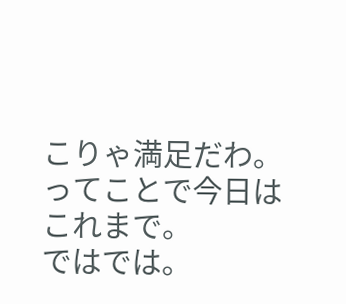こりゃ満足だわ。
ってことで今日はこれまで。
ではでは。